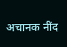अचानक नींद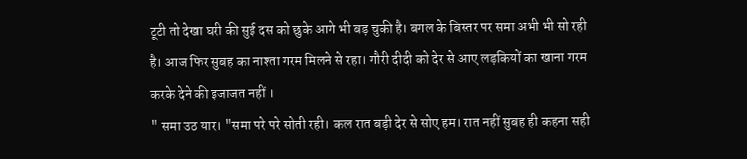टूटी तो देखा घरी की सुई दस को छुके आगे भी बड़ चुकी है। बगल के बिस्तर पर समा अभी भी सो रही है। आज फिर सुबह का नाश्ता गरम मिलने से रहा। गौरी दीदी को देर से आए लड़कियों का खाना गरम करके देने की इजाजत नहीं ।
" समा उठ यार। "समा परे परे सोती रही। कल रात बड़ी देर से सोए हम। रात नहीं सुबह ही कहना सही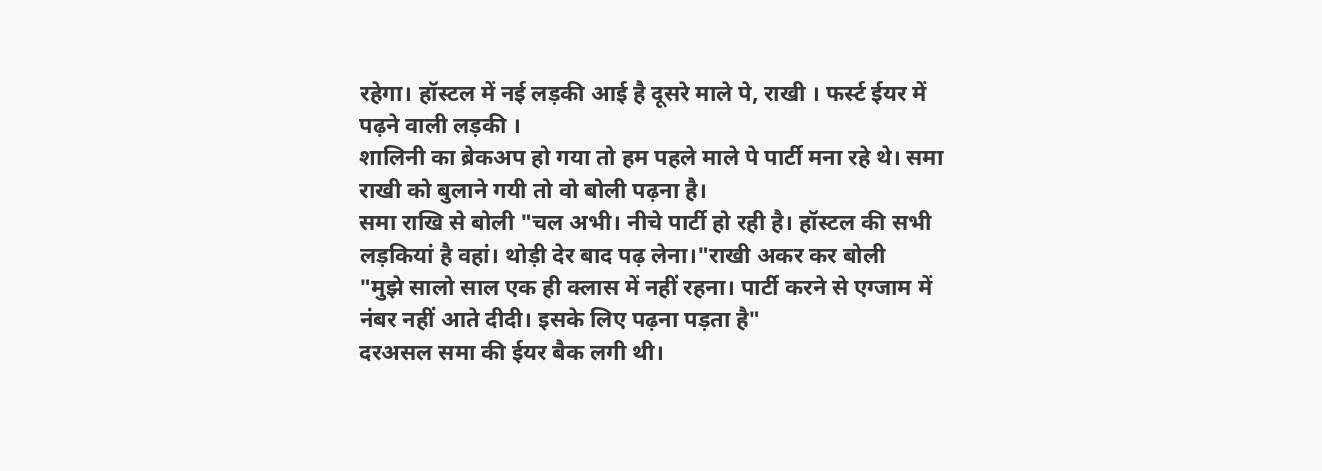रहेगा। हॉस्टल में नई लड़की आई है दूसरे माले पे, राखी । फर्स्ट ईयर में पढ़ने वाली लड़की ।
शालिनी का ब्रेकअप हो गया तो हम पहले माले पे पार्टी मना रहे थे। समा राखी को बुलाने गयी तो वो बोली पढ़ना है।
समा राखि से बोली "चल अभी। नीचे पार्टी हो रही है। हॉस्टल की सभी लड़कियां है वहां। थोड़ी देर बाद पढ़ लेना।"राखी अकर कर बोली
"मुझे सालो साल एक ही क्लास में नहीं रहना। पार्टी करने से एग्जाम में नंबर नहीं आते दीदी। इसके लिए पढ़ना पड़ता है"
दरअसल समा की ईयर बैक लगी थी।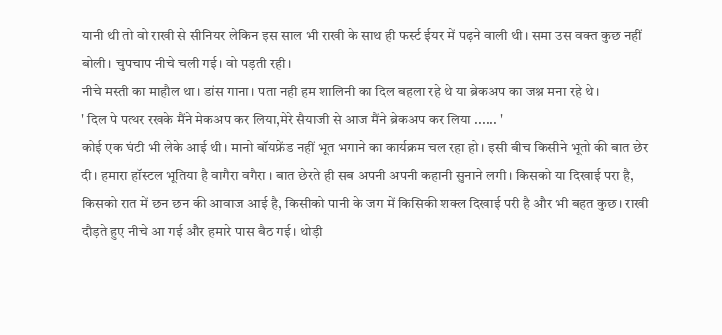यानी थी तो वो राखी से सीनियर लेकिन इस साल भी राखी के साथ ही फर्स्ट ईयर में पढ़ने वाली थी। समा उस वक्त कुछ नहीं बोली। चुपचाप नीचे चली गई। वो पड़ती रही।
नीचे मस्ती का माहौल था। डांस गाना। पता नही हम शालिनी का दिल बहला रहे थे या ब्रेकअप का जश्न मना रहे थे।
' दिल पे पत्थर रखके मैंने मेकअप कर लिया,मेरे सैयाजी से आज मैंने ब्रेकअप कर लिया ...... '
कोई एक घंटी भी लेके आई थी। मानो बॉयफ्रेंड नहीं भूत भगाने का कार्यक्रम चल रहा हो। इसी बीच किसीने भूतो की बात छेर दी। हमारा हॉस्टल भूतिया है वागैरा वगैरा । बात छेरते ही सब अपनी अपनी कहानी सुनाने लगी। किसको या दिखाई परा है, किसको रात में छन छन की आवाज आई है, किसीको पानी के जग में किसिकी शक्ल दिखाई परी है और भी बहत कुछ। राखी दौड़ते हुए नीचे आ गई और हमारे पास बैठ गई। थोड़ी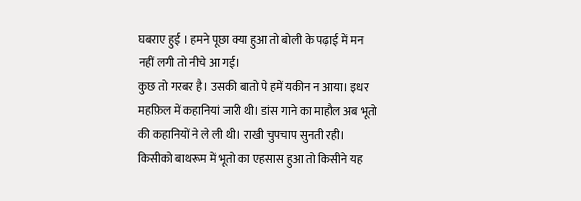घबराए हुई । हमने पूछा क्या हुआ तो बोली के पढ़ाई में मन नहीं लगी तो नीचे आ गई।
कुछ तो गरबर है। उसकी बातो पे हमें यकीन न आया। इधर महफ़िल में कहानियां जारी थी। डांस गाने का माहौल अब भूतो की कहानियों ने ले ली थी। राखी चुपचाप सुनती रही। किसीको बाथरूम में भूतो का एहसास हुआ तो किसीने यह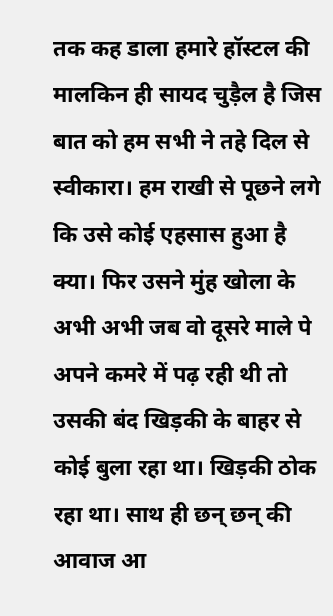तक कह डाला हमारे हॉस्टल की मालकिन ही सायद चुड़ैल है जिस बात को हम सभी ने तहे दिल से स्वीकारा। हम राखी से पूछने लगे कि उसे कोई एहसास हुआ है क्या। फिर उसने मुंह खोला के अभी अभी जब वो दूसरे माले पे अपने कमरे में पढ़ रही थी तो उसकी बंद खिड़की के बाहर से कोई बुला रहा था। खिड़की ठोक रहा था। साथ ही छन् छन् की आवाज आ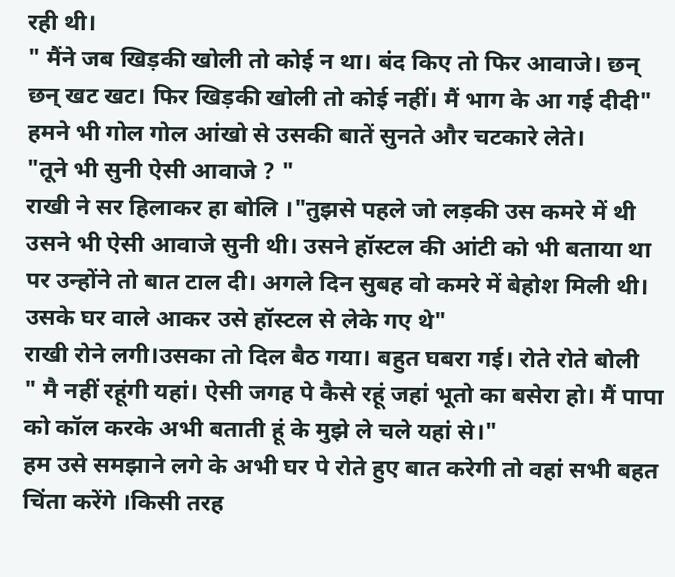रही थी।
" मैंने जब खिड़की खोली तो कोई न था। बंद किए तो फिर आवाजे। छन् छन् खट खट। फिर खिड़की खोली तो कोई नहीं। मैं भाग के आ गई दीदी"
हमने भी गोल गोल आंखो से उसकी बातें सुनते और चटकारे लेते।
"तूने भी सुनी ऐसी आवाजे ? "
राखी ने सर हिलाकर हा बोलि ।"तुझसे पहले जो लड़की उस कमरे में थी उसने भी ऐसी आवाजे सुनी थी। उसने हॉस्टल की आंटी को भी बताया था पर उन्होंने तो बात टाल दी। अगले दिन सुबह वो कमरे में बेहोश मिली थी। उसके घर वाले आकर उसे हॉस्टल से लेके गए थे"
राखी रोने लगी।उसका तो दिल बैठ गया। बहुत घबरा गई। रोते रोते बोली
" मै नहीं रहूंगी यहां। ऐसी जगह पे कैसे रहूं जहां भूतो का बसेरा हो। मैं पापा को कॉल करके अभी बताती हूं के मुझे ले चले यहां से।"
हम उसे समझाने लगे के अभी घर पे रोते हुए बात करेगी तो वहां सभी बहत चिंता करेंगे ।किसी तरह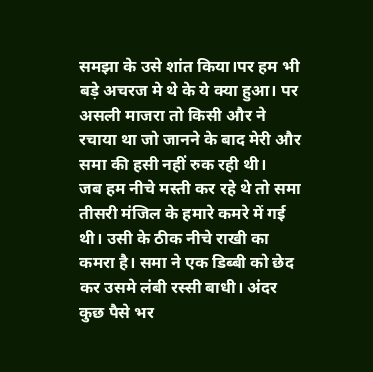समझा के उसे शांत किया।पर हम भी बड़े अचरज मे थे के ये क्या हुआ। पर असली माजरा तो किसी और ने रचाया था जो जानने के बाद मेरी और समा की हसी नहीं रुक रही थी।
जब हम नीचे मस्ती कर रहे थे तो समा तीसरी मंजिल के हमारे कमरे में गई थी। उसी के ठीक नीचे राखी का कमरा है। समा ने एक डिब्बी को छेद कर उसमे लंबी रस्सी बाधी। अंदर कुछ पैसे भर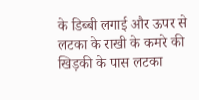के डिब्बी लगाई और ऊपर से लटका के राखी के कमरे की खिड़की के पास लटका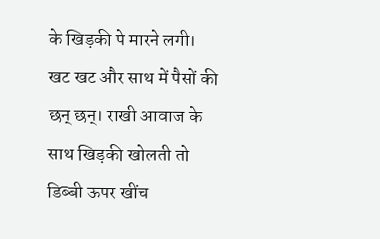के खिड़की पे मारने लगी। खट खट और साथ में पैसों की छन् छन्। राखी आवाज के साथ खिड़की खोलती तो डिब्बी ऊपर खींच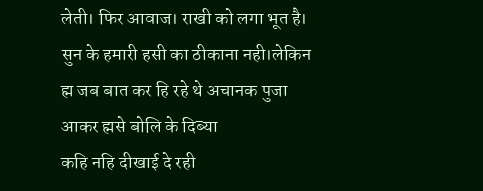लेती। फिर आवाज। राखी को लगा भूत है। सुन के हमारी हसी का ठीकाना नही।लेकिन ह्म जब बात कर हि रहे थे अचानक पुजा आकर ह्मसे बोलि के दिब्या
कहि नहि दीखाई दे रही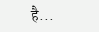है...